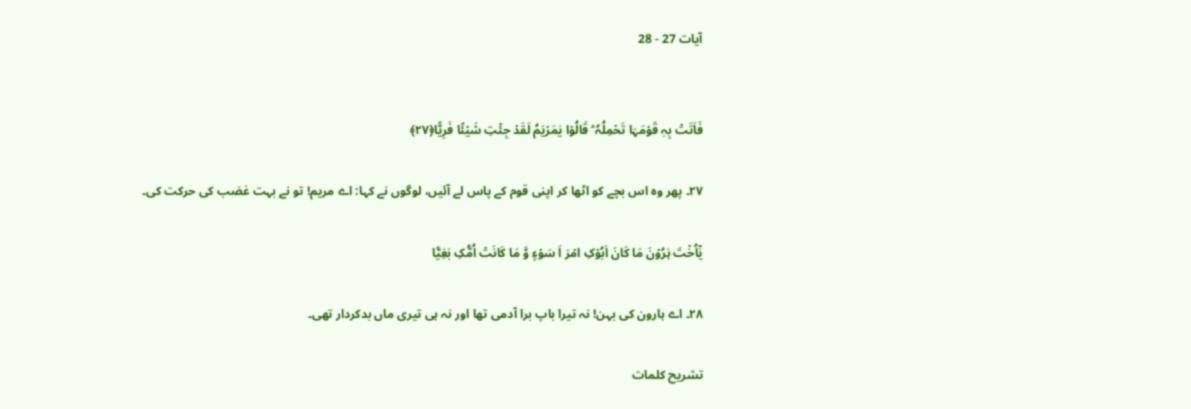آیات 27 - 28


فَاَتَتۡ بِہٖ قَوۡمَہَا تَحۡمِلُہٗ ؕ قَالُوۡا یٰمَرۡیَمُ لَقَدۡ جِئۡتِ شَیۡئًا فَرِیًّا﴿۲۷﴾

۲۷۔ پھر وہ اس بچے کو اٹھا کر اپنی قوم کے پاس لے آئیں، لوگوں نے کہا: اے مریم! تو نے بہت غضب کی حرکت کی۔

یٰۤاُخۡتَ ہٰرُوۡنَ مَا کَانَ اَبُوۡکِ امۡرَ اَ سَوۡءٍ وَّ مَا کَانَتۡ اُمُّکِ بَغِیًّا

۲۸۔ اے ہارون کی بہن! نہ تیرا باپ برا آدمی تھا اور نہ ہی تیری ماں بدکردار تھی۔

تشریح کلمات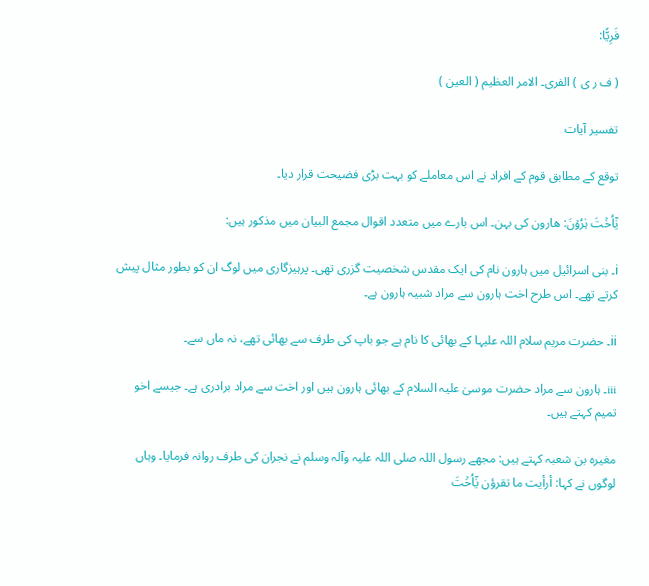فَرِیًّا:

( ف ر ی ) الفری۔ الامر العظیم ( العین )

تفسیر آیات

توقع کے مطابق قوم کے افراد نے اس معاملے کو بہت بڑی فضیحت قرار دیا۔

یٰۤاُخۡتَ ہٰرُوۡنَ: ھارون کی بہن۔ اس بارے میں متعدد اقوال مجمع البیان میں مذکور ہیں:

i۔ بنی اسرائیل میں ہارون نام کی ایک مقدس شخصیت گزری تھی۔ پرہیزگاری میں لوگ ان کو بطور مثال پیش کرتے تھے۔ اس طرح اخت ہارون سے مراد شبیہ ہارون ہے۔

ii۔ حضرت مریم سلام اللہ علیہا کے بھائی کا نام ہے جو باپ کی طرف سے بھائی تھے، نہ ماں سے۔

iii۔ ہارون سے مراد حضرت موسیٰ علیہ السلام کے بھائی ہارون ہیں اور اخت سے مراد برادری ہے۔ جیسے اخو تمیم کہتے ہیں۔

مغیرہ بن شعبہ کہتے ہیں: مجھے رسول اللہ صلی اللہ علیہ وآلہ وسلم نے نجران کی طرف روانہ فرمایا۔ وہاں لوگوں نے کہا: أرأیت ما تقرؤن یٰۤاُخۡتَ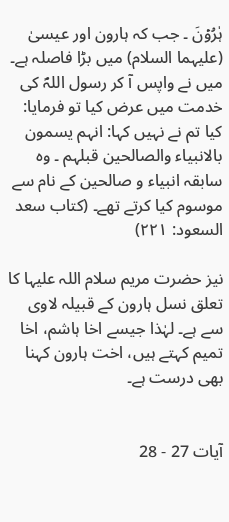ہٰرُوۡنَ ۔ جب کہ ہارون اور عیسیٰ (علیہما السلام) میں بڑا فاصلہ ہے۔ میں نے واپس آ کر رسول اللہؐ کی خدمت میں عرض کیا تو فرمایا: کیا تم نے نہیں کہا: انہم یسمون بالانبیاء والصالحین قبلہم ۔ وہ سابقہ انبیاء و صالحین کے نام سے موسوم کیا کرتے تھے۔ (کتاب سعد السعود: ۲۲۱)

نیز حضرت مریم سلام اللہ علیہا کا تعلق نسل ہارون کے قبیلہ لاوی سے ہے۔ لہٰذا جیسے اخا ہاشم، اخا تمیم کہتے ہیں، اخت ہارون کہنا بھی درست ہے۔


آیات 27 - 28